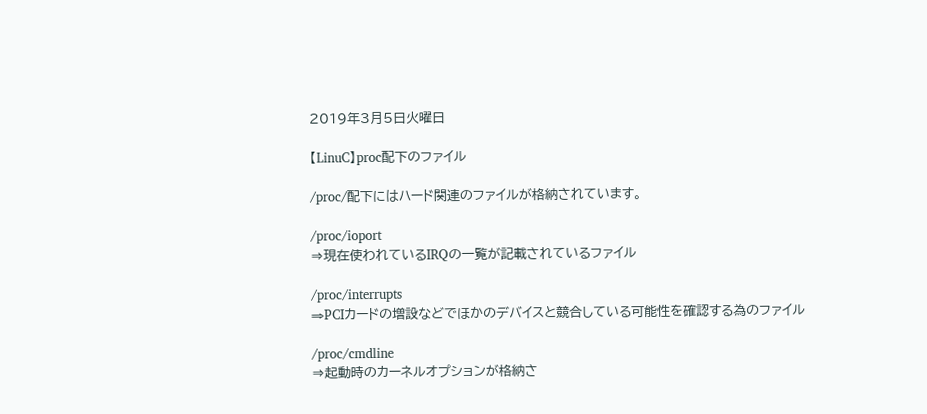2019年3月5日火曜日

【LinuC】proc配下のファイル

/proc/配下にはハード関連のファイルが格納されています。

/proc/ioport
⇒現在使われているIRQの一覧が記載されているファイル

/proc/interrupts
⇒PCIカードの増設などでほかのデバイスと競合している可能性を確認する為のファイル

/proc/cmdline
⇒起動時のカーネルオプションが格納さ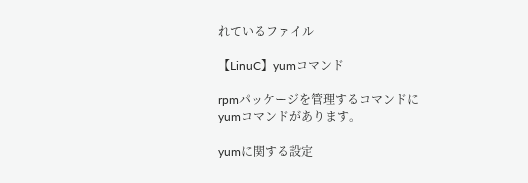れているファイル

【LinuC】yumコマンド

rpmパッケージを管理するコマンドにyumコマンドがあります。

yumに関する設定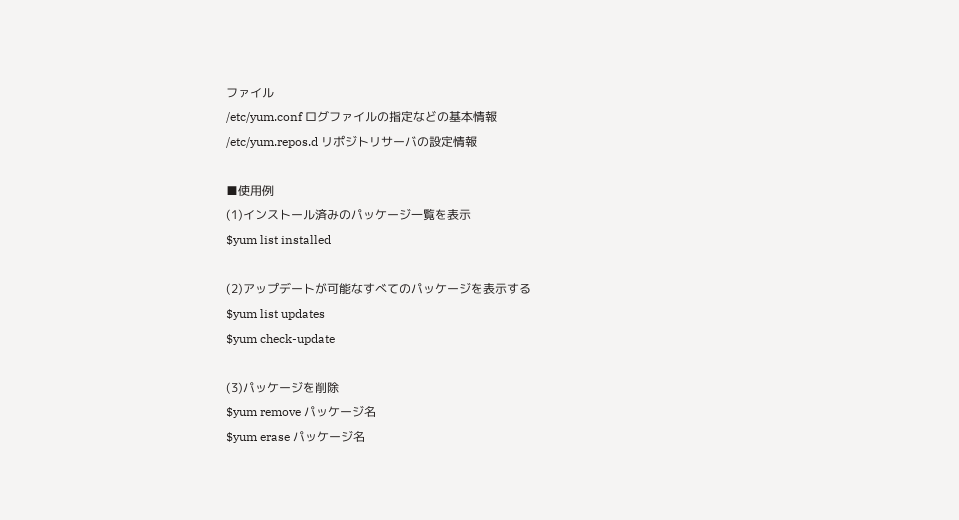ファイル
/etc/yum.conf ログファイルの指定などの基本情報
/etc/yum.repos.d リポジトリサーバの設定情報

■使用例
(1)インストール済みのパッケージ一覧を表示
$yum list installed

(2)アップデートが可能なすべてのパッケージを表示する
$yum list updates
$yum check-update

(3)パッケージを削除
$yum remove パッケージ名
$yum erase パッケージ名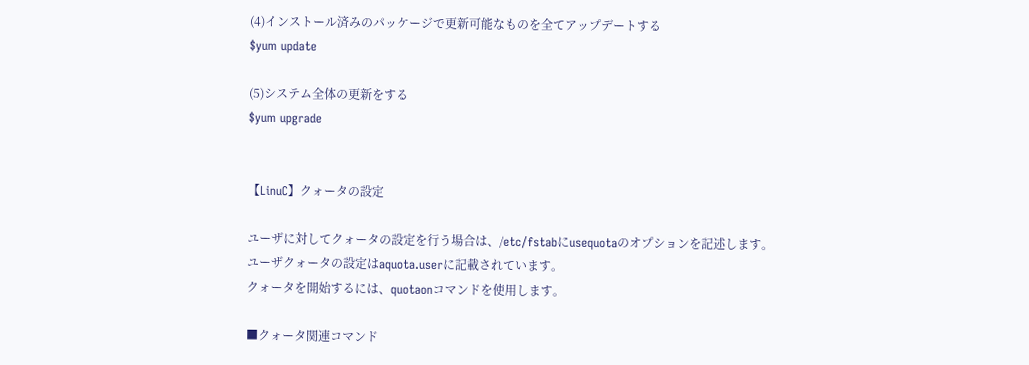(4)インストール済みのパッケージで更新可能なものを全てアップデートする
$yum update

(5)システム全体の更新をする
$yum upgrade


【LinuC】クォータの設定

ユーザに対してクォータの設定を行う場合は、/etc/fstabにusequotaのオプションを記述します。
ユーザクォータの設定はaquota.userに記載されています。
クォータを開始するには、quotaonコマンドを使用します。

■クォータ関連コマンド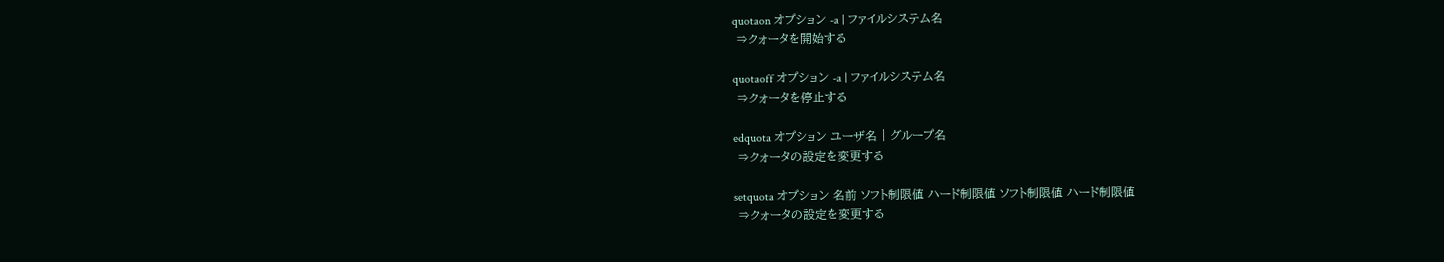quotaon オプション -a | ファイルシステム名
 ⇒クォータを開始する

quotaoff オプション -a | ファイルシステム名
 ⇒クォータを停止する

edquota オプション ユーザ名 | グループ名
 ⇒クォータの設定を変更する

setquota オプション 名前 ソフト制限値 ハード制限値 ソフト制限値 ハード制限値
 ⇒クォータの設定を変更する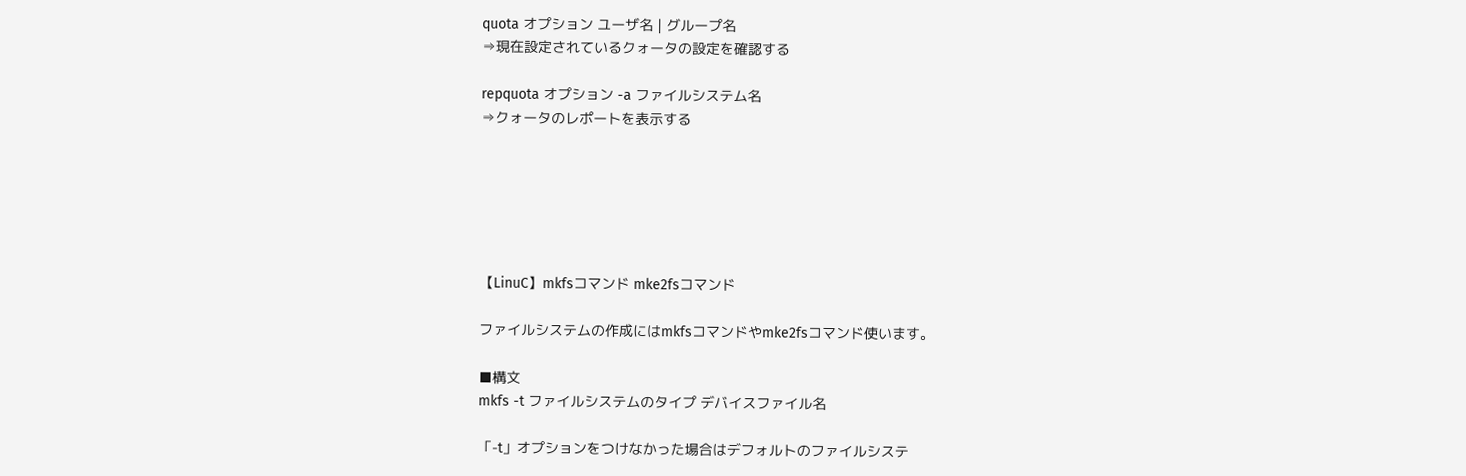quota オプション ユーザ名 | グループ名
⇒現在設定されているクォータの設定を確認する

repquota オプション -a ファイルシステム名
⇒クォータのレポートを表示する






【LinuC】mkfsコマンド mke2fsコマンド

ファイルシステムの作成にはmkfsコマンドやmke2fsコマンド使います。

■構文
mkfs -t ファイルシステムのタイプ デバイスファイル名

「-t」オプションをつけなかった場合はデフォルトのファイルシステ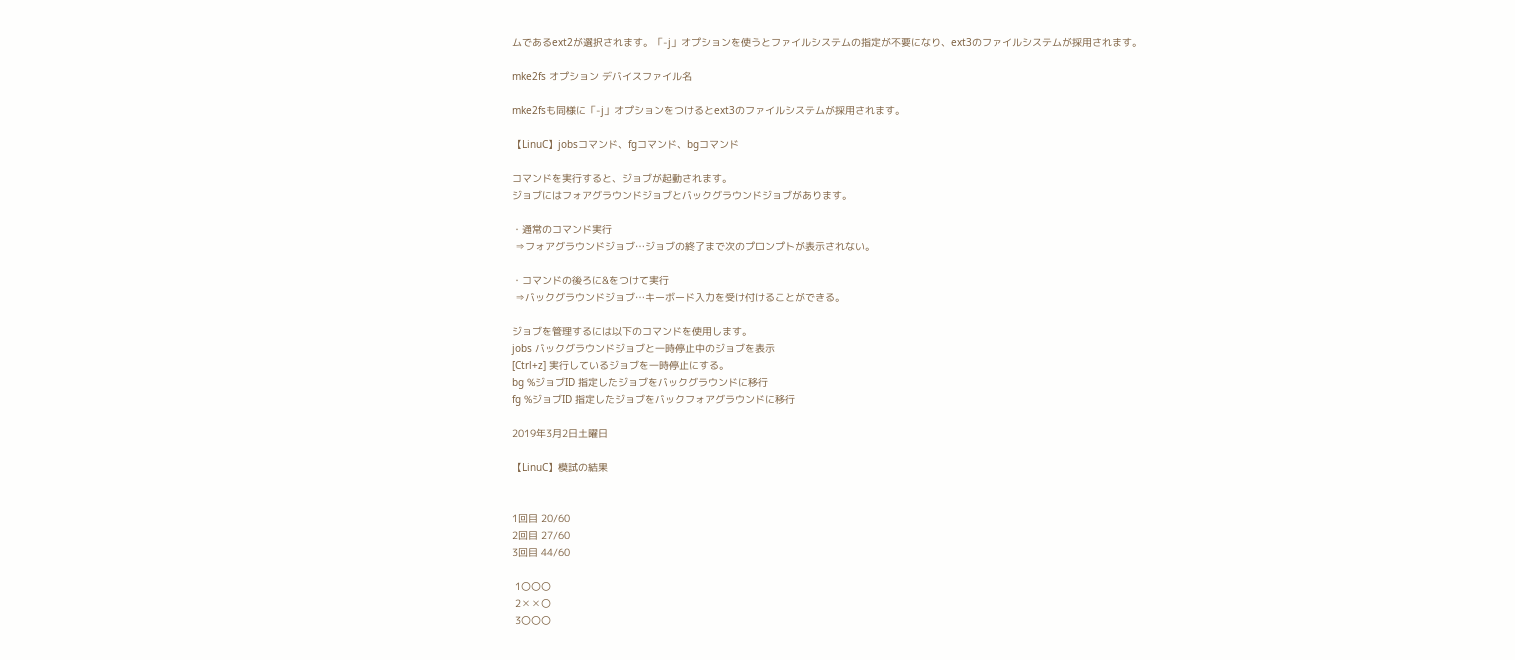ムであるext2が選択されます。「-j」オプションを使うとファイルシステムの指定が不要になり、ext3のファイルシステムが採用されます。

mke2fs オプション デバイスファイル名

mke2fsも同様に「-j」オプションをつけるとext3のファイルシステムが採用されます。

【LinuC】jobsコマンド、fgコマンド、bgコマンド

コマンドを実行すると、ジョブが起動されます。
ジョブにはフォアグラウンドジョブとバックグラウンドジョブがあります。

・通常のコマンド実行
 ⇒フォアグラウンドジョブ…ジョブの終了まで次のプロンプトが表示されない。

・コマンドの後ろに&をつけて実行
 ⇒バックグラウンドジョブ…キーボード入力を受け付けることができる。

ジョブを管理するには以下のコマンドを使用します。
jobs バックグラウンドジョブと一時停止中のジョブを表示
[Ctrl+z] 実行しているジョブを一時停止にする。
bg %ジョブID 指定したジョブをバックグラウンドに移行
fg %ジョブID 指定したジョブをバックフォアグラウンドに移行

2019年3月2日土曜日

【LinuC】模試の結果


1回目 20/60
2回目 27/60
3回目 44/60

 1〇〇〇
 2✕✕〇
 3〇〇〇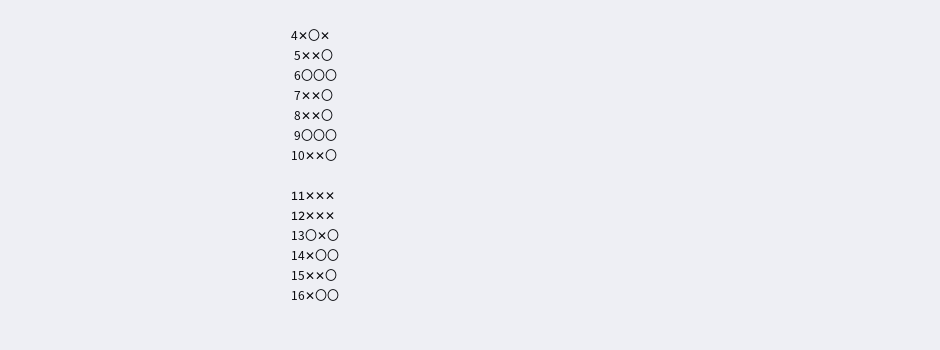4✕〇✕
 5✕✕〇
 6〇〇〇
 7✕✕〇
 8✕✕〇
 9〇〇〇
10✕✕〇

11✕✕✕
12✕✕✕
13〇✕〇
14✕〇〇
15✕✕〇
16✕〇〇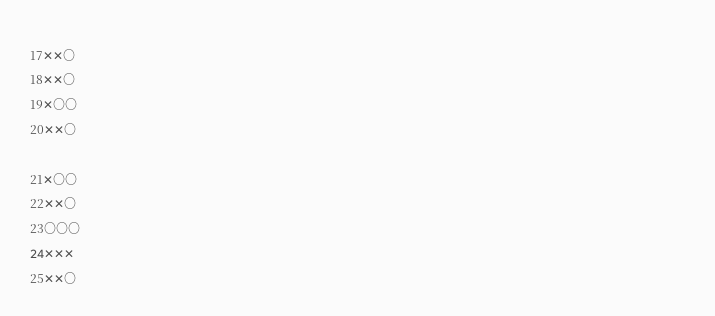17✕✕〇
18✕✕〇
19✕〇〇
20✕✕〇

21✕〇〇
22✕✕〇
23〇〇〇
24✕✕✕
25✕✕〇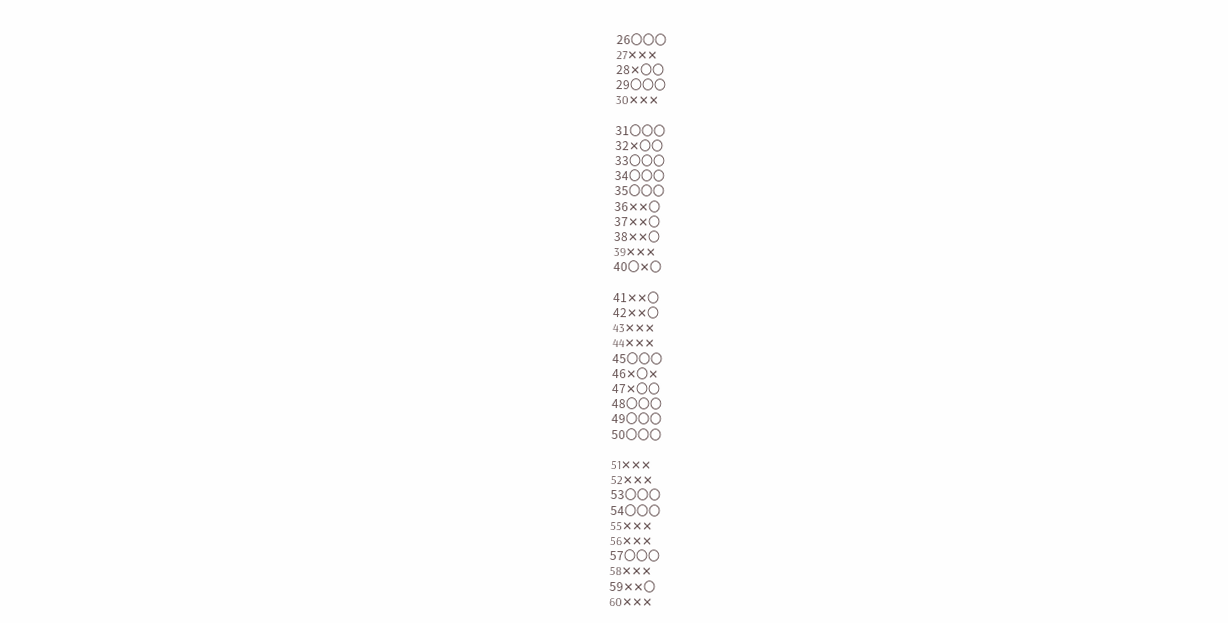26〇〇〇
27✕✕✕
28✕〇〇
29〇〇〇
30✕✕✕

31〇〇〇
32✕〇〇
33〇〇〇
34〇〇〇
35〇〇〇
36✕✕〇
37✕✕〇
38✕✕〇
39✕✕✕
40〇✕〇

41✕✕〇
42✕✕〇
43✕✕✕
44✕✕✕
45〇〇〇
46✕〇✕
47✕〇〇
48〇〇〇
49〇〇〇
50〇〇〇

51✕✕✕
52✕✕✕
53〇〇〇
54〇〇〇
55✕✕✕
56✕✕✕
57〇〇〇
58✕✕✕
59✕✕〇
60✕✕✕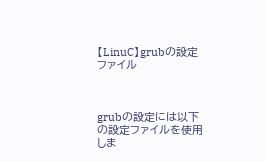【LinuC】grubの設定ファイル



grubの設定には以下の設定ファイルを使用しま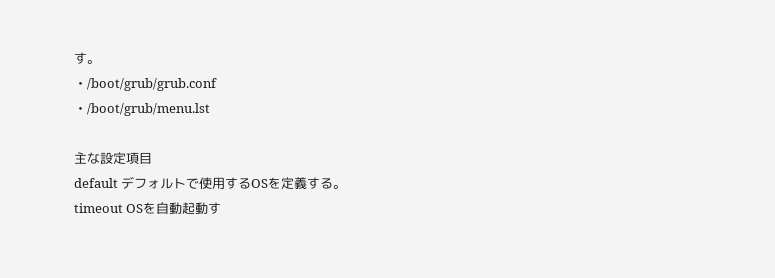す。
・/boot/grub/grub.conf
・/boot/grub/menu.lst

主な設定項目
default デフォルトで使用するOSを定義する。
timeout OSを自動起動す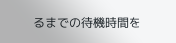るまでの待機時間を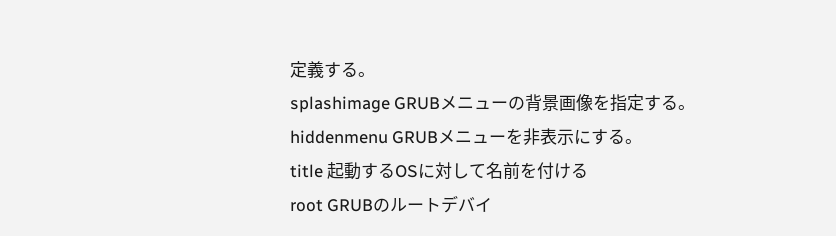定義する。
splashimage GRUBメニューの背景画像を指定する。
hiddenmenu GRUBメニューを非表示にする。
title 起動するOSに対して名前を付ける
root GRUBのルートデバイ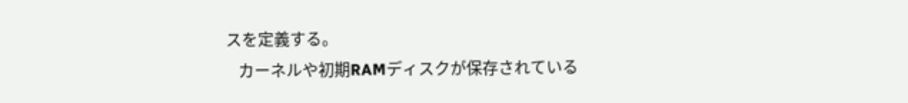スを定義する。
   カーネルや初期RAMディスクが保存されている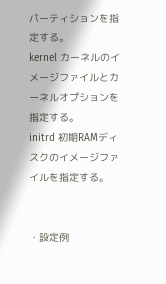パーティションを指定する。
kernel カーネルのイメージファイルとカーネルオプションを指定する。
initrd 初期RAMディスクのイメージファイルを指定する。


・設定例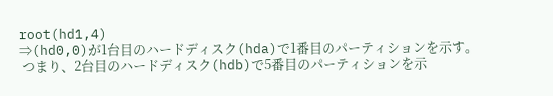root(hd1,4)
⇒(hd0,0)が1台目のハードディスク(hda)で1番目のパーティションを示す。
 つまり、2台目のハードディスク(hdb)で5番目のパーティションを示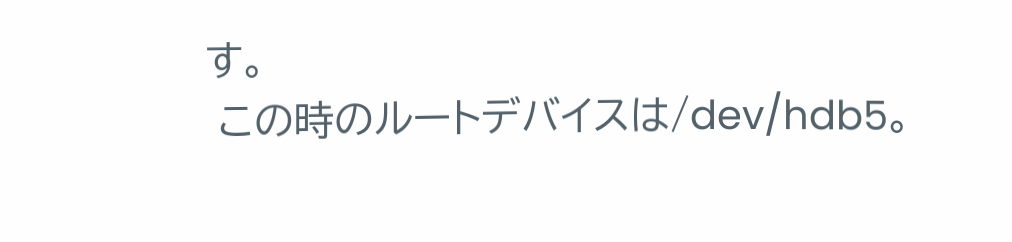す。
 この時のルートデバイスは/dev/hdb5。